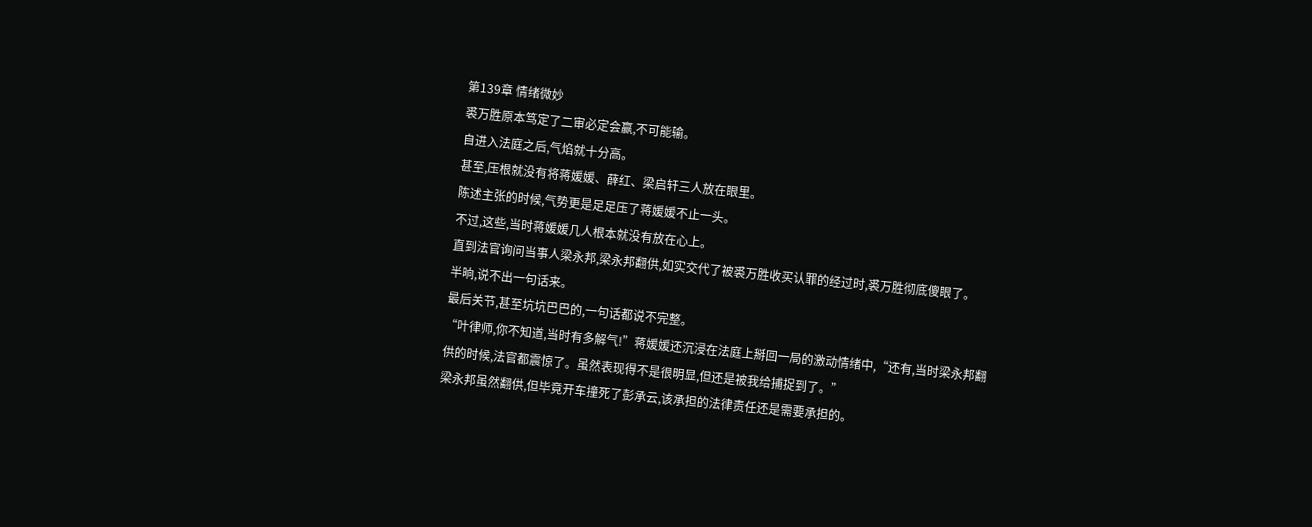第139章 情绪微妙
裘万胜原本笃定了二审必定会赢,不可能输。
自进入法庭之后,气焰就十分高。
甚至,压根就没有将蒋媛媛、薛红、梁启轩三人放在眼里。
陈述主张的时候,气势更是足足压了蒋媛媛不止一头。
不过,这些,当时蒋媛媛几人根本就没有放在心上。
直到法官询问当事人梁永邦,梁永邦翻供,如实交代了被裘万胜收买认罪的经过时,裘万胜彻底傻眼了。
半晌,说不出一句话来。
最后关节,甚至坑坑巴巴的,一句话都说不完整。
“叶律师,你不知道,当时有多解气!”蒋媛媛还沉浸在法庭上掰回一局的激动情绪中,“还有,当时梁永邦翻供的时候,法官都震惊了。虽然表现得不是很明显,但还是被我给捕捉到了。”
梁永邦虽然翻供,但毕竟开车撞死了彭承云,该承担的法律责任还是需要承担的。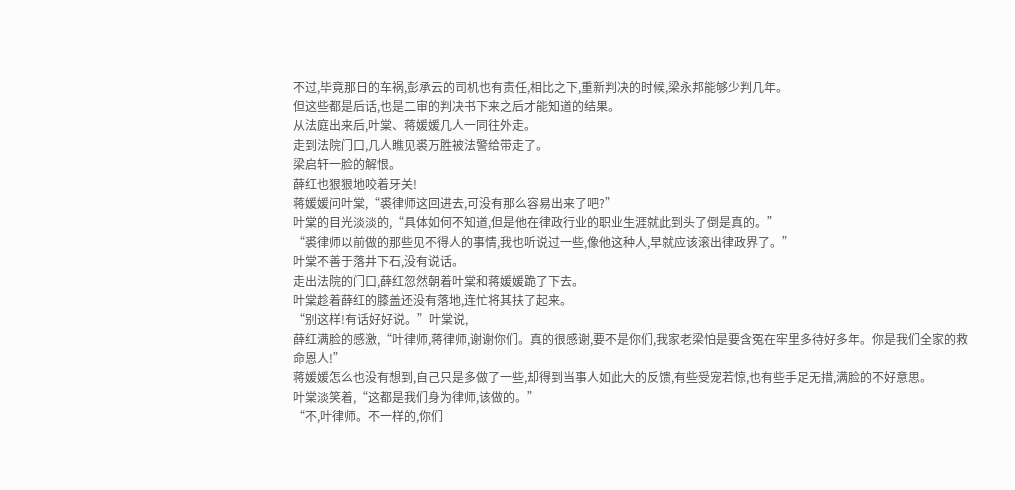不过,毕竟那日的车祸,彭承云的司机也有责任,相比之下,重新判决的时候,梁永邦能够少判几年。
但这些都是后话,也是二审的判决书下来之后才能知道的结果。
从法庭出来后,叶棠、蒋媛媛几人一同往外走。
走到法院门口,几人瞧见裘万胜被法警给带走了。
梁启轩一脸的解恨。
薛红也狠狠地咬着牙关!
蒋媛媛问叶棠,“裘律师这回进去,可没有那么容易出来了吧?”
叶棠的目光淡淡的,“具体如何不知道,但是他在律政行业的职业生涯就此到头了倒是真的。”
“裘律师以前做的那些见不得人的事情,我也听说过一些,像他这种人,早就应该滚出律政界了。”
叶棠不善于落井下石,没有说话。
走出法院的门口,薛红忽然朝着叶棠和蒋媛媛跪了下去。
叶棠趁着薛红的膝盖还没有落地,连忙将其扶了起来。
“别这样!有话好好说。”叶棠说,
薛红满脸的感激,“叶律师,蒋律师,谢谢你们。真的很感谢,要不是你们,我家老梁怕是要含冤在牢里多待好多年。你是我们全家的救命恩人!”
蒋媛媛怎么也没有想到,自己只是多做了一些,却得到当事人如此大的反馈,有些受宠若惊,也有些手足无措,满脸的不好意思。
叶棠淡笑着,“这都是我们身为律师,该做的。”
“不,叶律师。不一样的,你们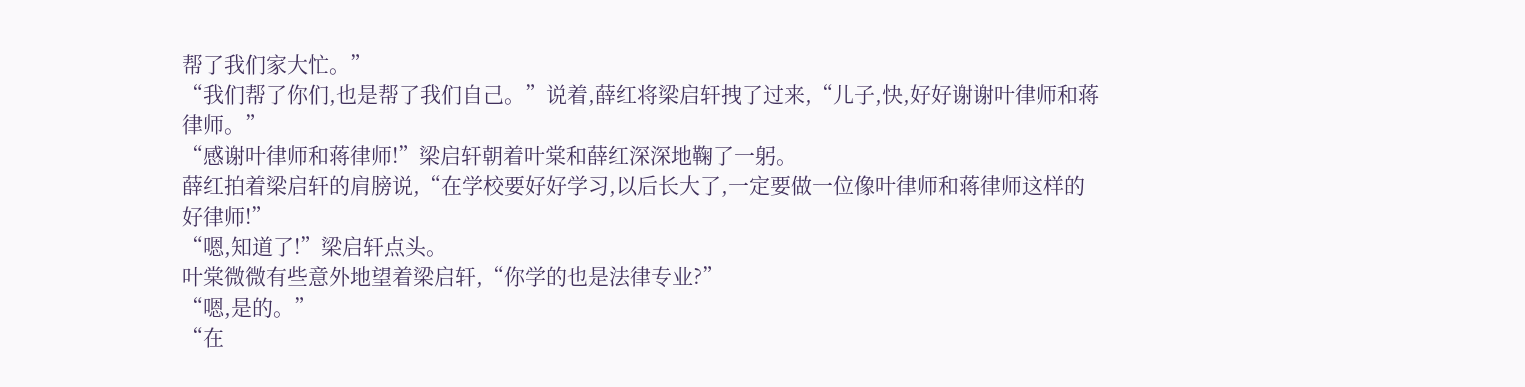帮了我们家大忙。”
“我们帮了你们,也是帮了我们自己。”说着,薛红将梁启轩拽了过来,“儿子,快,好好谢谢叶律师和蒋律师。”
“感谢叶律师和蒋律师!”梁启轩朝着叶棠和薛红深深地鞠了一躬。
薛红拍着梁启轩的肩膀说,“在学校要好好学习,以后长大了,一定要做一位像叶律师和蒋律师这样的好律师!”
“嗯,知道了!”梁启轩点头。
叶棠微微有些意外地望着梁启轩,“你学的也是法律专业?”
“嗯,是的。”
“在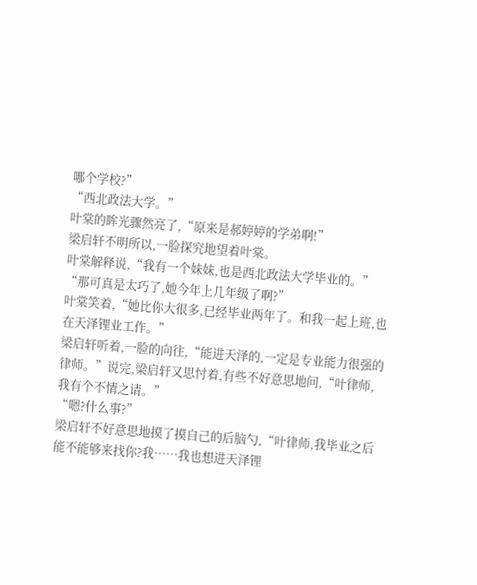哪个学校?”
“西北政法大学。”
叶棠的眸光骤然亮了,“原来是郝婷婷的学弟啊!”
梁启轩不明所以,一脸探究地望着叶棠。
叶棠解释说,“我有一个妹妹,也是西北政法大学毕业的。”
“那可真是太巧了,她今年上几年级了啊?”
叶棠笑着,“她比你大很多,已经毕业两年了。和我一起上班,也在天泽锂业工作。”
梁启轩听着,一脸的向往,“能进天泽的,一定是专业能力很强的律师。”说完,梁启轩又思忖着,有些不好意思地问,“叶律师,我有个不情之请。”
“嗯?什么事?”
梁启轩不好意思地摸了摸自己的后脑勺,“叶律师,我毕业之后能不能够来找你?我……我也想进天泽锂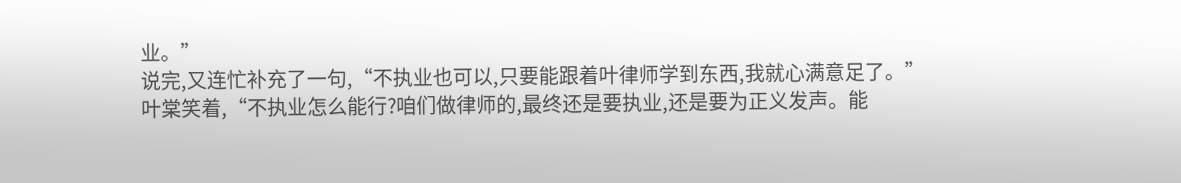业。”
说完,又连忙补充了一句,“不执业也可以,只要能跟着叶律师学到东西,我就心满意足了。”
叶棠笑着,“不执业怎么能行?咱们做律师的,最终还是要执业,还是要为正义发声。能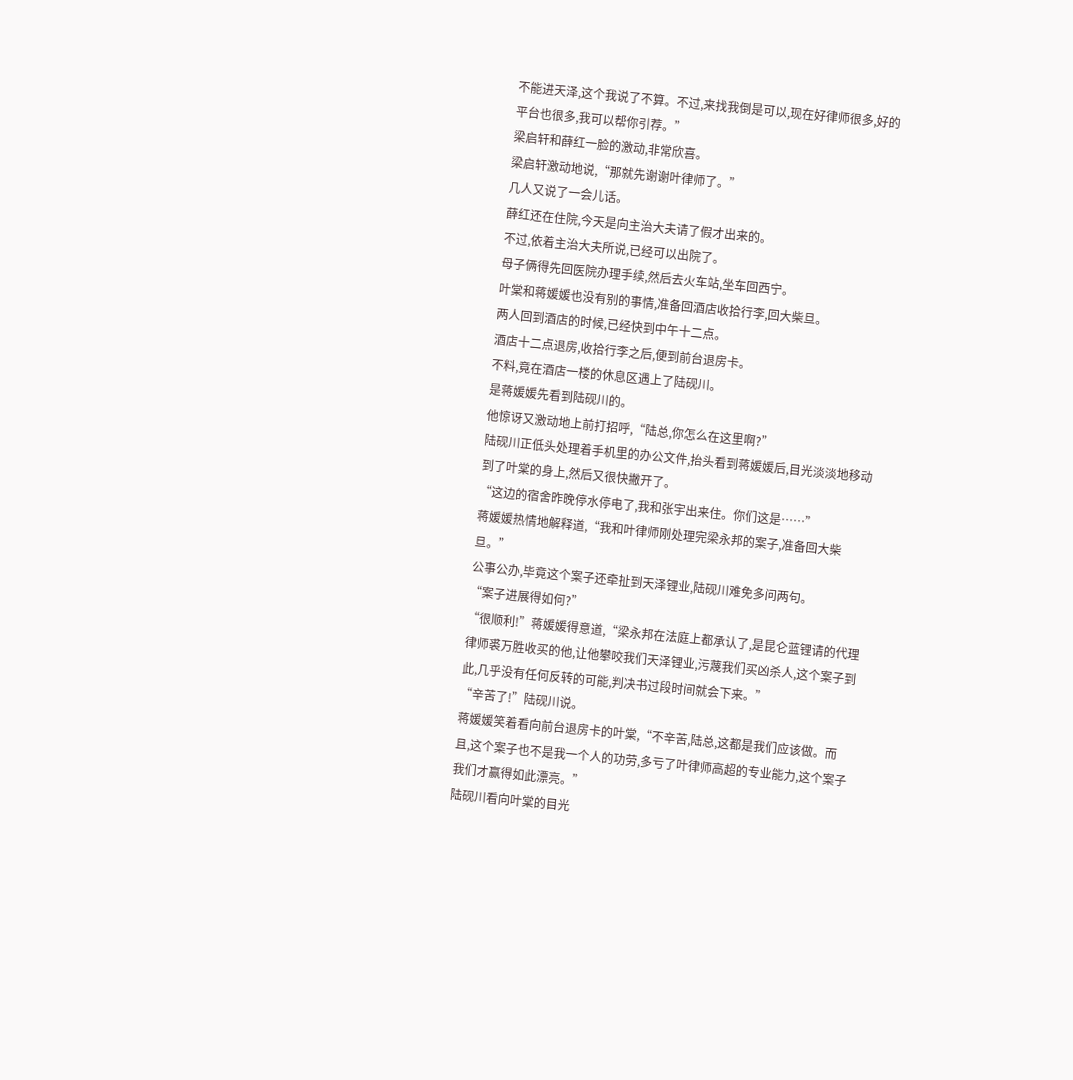不能进天泽,这个我说了不算。不过,来找我倒是可以,现在好律师很多,好的平台也很多,我可以帮你引荐。”
梁启轩和薛红一脸的激动,非常欣喜。
梁启轩激动地说,“那就先谢谢叶律师了。”
几人又说了一会儿话。
薛红还在住院,今天是向主治大夫请了假才出来的。
不过,依着主治大夫所说,已经可以出院了。
母子俩得先回医院办理手续,然后去火车站,坐车回西宁。
叶棠和蒋媛媛也没有别的事情,准备回酒店收拾行李,回大柴旦。
两人回到酒店的时候,已经快到中午十二点。
酒店十二点退房,收拾行李之后,便到前台退房卡。
不料,竟在酒店一楼的休息区遇上了陆砚川。
是蒋媛媛先看到陆砚川的。
他惊讶又激动地上前打招呼,“陆总,你怎么在这里啊?”
陆砚川正低头处理着手机里的办公文件,抬头看到蒋媛媛后,目光淡淡地移动到了叶棠的身上,然后又很快撇开了。
“这边的宿舍昨晚停水停电了,我和张宇出来住。你们这是……”
蒋媛媛热情地解释道,“我和叶律师刚处理完梁永邦的案子,准备回大柴旦。”
公事公办,毕竟这个案子还牵扯到天泽锂业,陆砚川难免多问两句。
“案子进展得如何?”
“很顺利!”蒋媛媛得意道,“梁永邦在法庭上都承认了,是昆仑蓝锂请的代理律师裘万胜收买的他,让他攀咬我们天泽锂业,污蔑我们买凶杀人,这个案子到此,几乎没有任何反转的可能,判决书过段时间就会下来。”
“辛苦了!”陆砚川说。
蒋媛媛笑着看向前台退房卡的叶棠,“不辛苦,陆总,这都是我们应该做。而且,这个案子也不是我一个人的功劳,多亏了叶律师高超的专业能力,这个案子我们才赢得如此漂亮。”
陆砚川看向叶棠的目光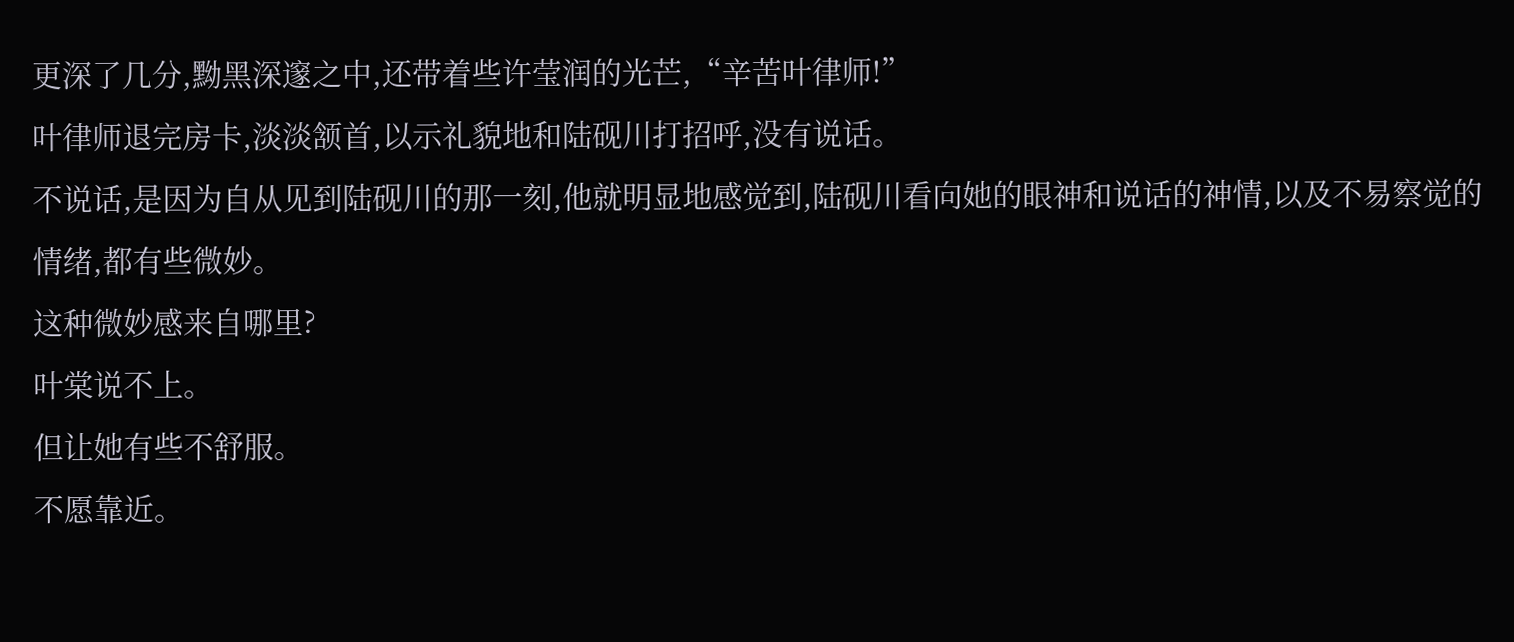更深了几分,黝黑深邃之中,还带着些许莹润的光芒,“辛苦叶律师!”
叶律师退完房卡,淡淡颔首,以示礼貌地和陆砚川打招呼,没有说话。
不说话,是因为自从见到陆砚川的那一刻,他就明显地感觉到,陆砚川看向她的眼神和说话的神情,以及不易察觉的情绪,都有些微妙。
这种微妙感来自哪里?
叶棠说不上。
但让她有些不舒服。
不愿靠近。